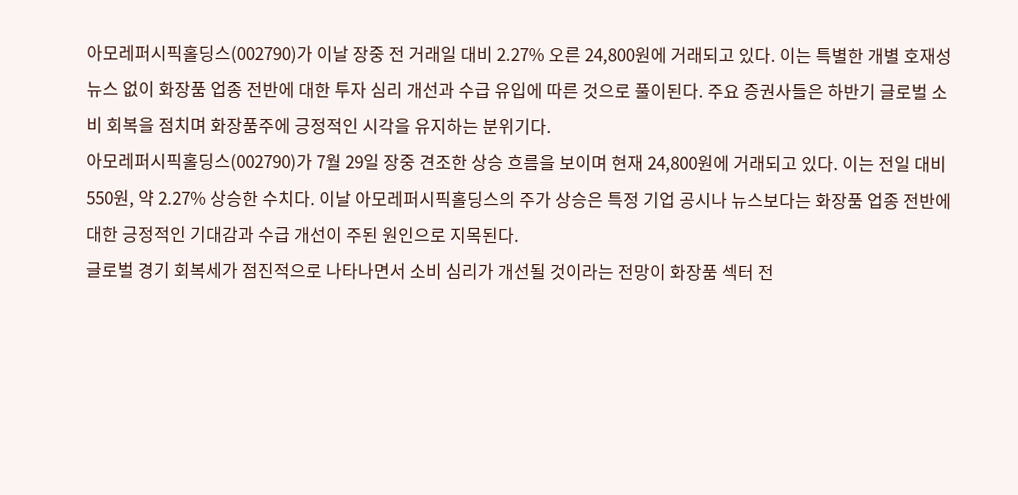아모레퍼시픽홀딩스(002790)가 이날 장중 전 거래일 대비 2.27% 오른 24,800원에 거래되고 있다. 이는 특별한 개별 호재성 뉴스 없이 화장품 업종 전반에 대한 투자 심리 개선과 수급 유입에 따른 것으로 풀이된다. 주요 증권사들은 하반기 글로벌 소비 회복을 점치며 화장품주에 긍정적인 시각을 유지하는 분위기다.
아모레퍼시픽홀딩스(002790)가 7월 29일 장중 견조한 상승 흐름을 보이며 현재 24,800원에 거래되고 있다. 이는 전일 대비 550원, 약 2.27% 상승한 수치다. 이날 아모레퍼시픽홀딩스의 주가 상승은 특정 기업 공시나 뉴스보다는 화장품 업종 전반에 대한 긍정적인 기대감과 수급 개선이 주된 원인으로 지목된다.
글로벌 경기 회복세가 점진적으로 나타나면서 소비 심리가 개선될 것이라는 전망이 화장품 섹터 전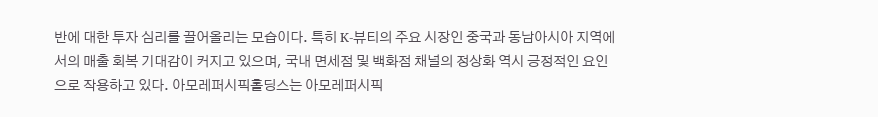반에 대한 투자 심리를 끌어올리는 모습이다. 특히 K-뷰티의 주요 시장인 중국과 동남아시아 지역에서의 매출 회복 기대감이 커지고 있으며, 국내 면세점 및 백화점 채널의 정상화 역시 긍정적인 요인으로 작용하고 있다. 아모레퍼시픽홀딩스는 아모레퍼시픽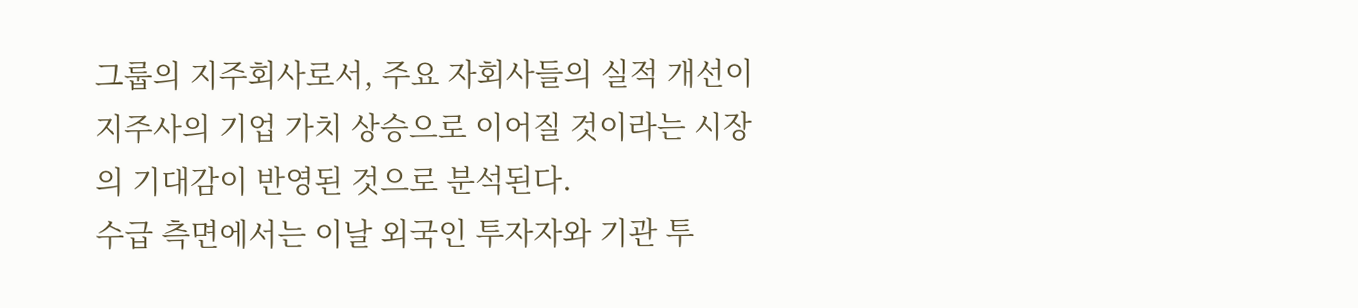그룹의 지주회사로서, 주요 자회사들의 실적 개선이 지주사의 기업 가치 상승으로 이어질 것이라는 시장의 기대감이 반영된 것으로 분석된다.
수급 측면에서는 이날 외국인 투자자와 기관 투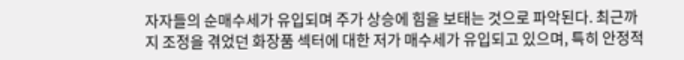자자들의 순매수세가 유입되며 주가 상승에 힘을 보태는 것으로 파악된다. 최근까지 조정을 겪었던 화장품 섹터에 대한 저가 매수세가 유입되고 있으며, 특히 안정적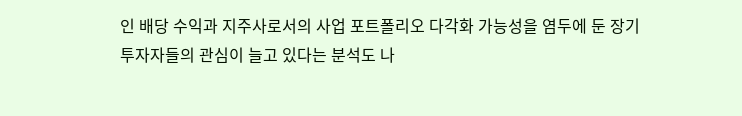인 배당 수익과 지주사로서의 사업 포트폴리오 다각화 가능성을 염두에 둔 장기 투자자들의 관심이 늘고 있다는 분석도 나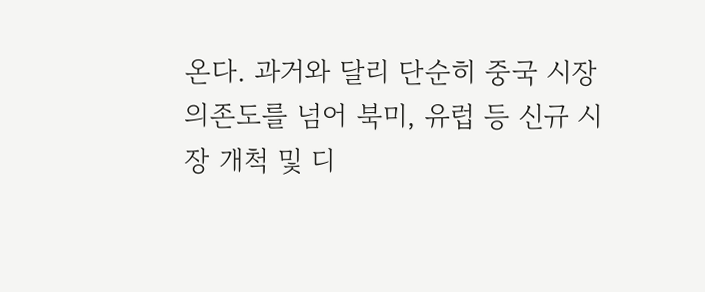온다. 과거와 달리 단순히 중국 시장 의존도를 넘어 북미, 유럽 등 신규 시장 개척 및 디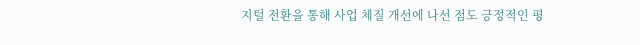지털 전환을 통해 사업 체질 개선에 나선 점도 긍정적인 평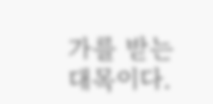가를 받는 대목이다.